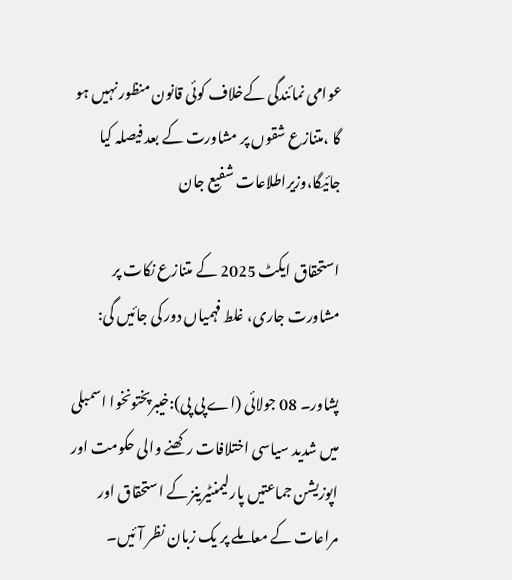عوامی نمائندگی کےخلاف کوئی قانون منظور نہیں ہو گا ،متنازع شقوں پر مشاورت کے بعد فیصلہ کیا جائیگا،وزیراطلاعات شفیع جان

استحقاق ایکٹ 2025 کے متنازع نکات پر مشاورت جاری، غلط فہمیاں دور کی جائیں گی:

پشاور۔ 08 جولائی (اے پی پی):خیبرپختونخوا اسمبلی میں شدید سیاسی اختلافات رکھنے والی حکومت اور اپوزیشن جماعتیں پارلیمنٹیرینز کے استحقاق اور مراعات کے معاملے پر یک زبان نظر آئیں۔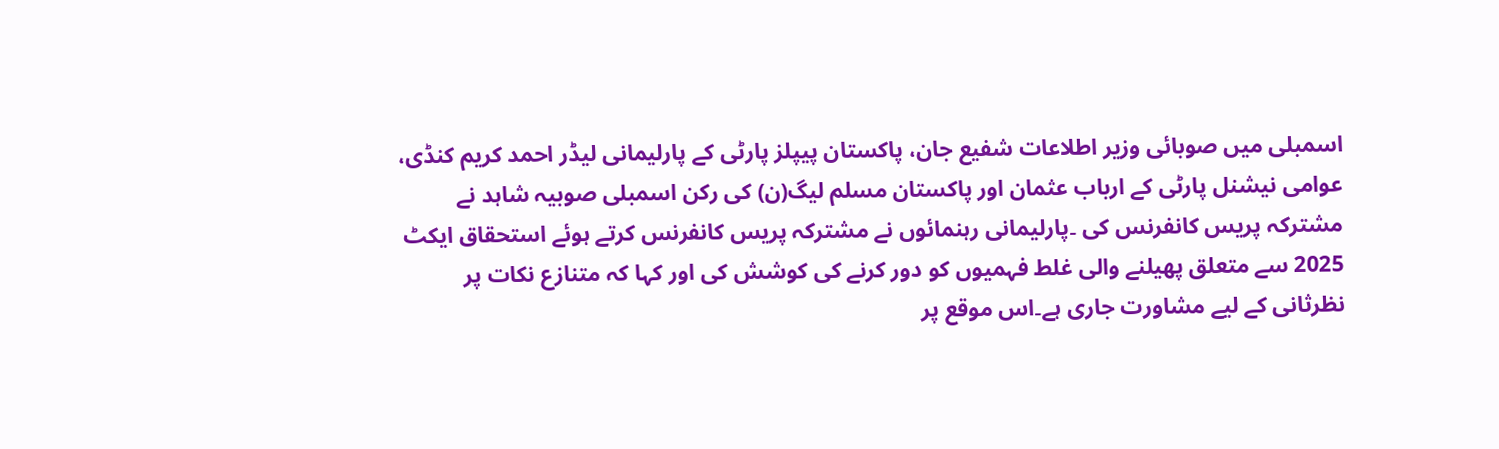اسمبلی میں صوبائی وزیر اطلاعات شفیع جان، پاکستان پیپلز پارٹی کے پارلیمانی لیڈر احمد کریم کنڈی، عوامی نیشنل پارٹی کے ارباب عثمان اور پاکستان مسلم لیگ(ن) کی رکن اسمبلی صوبیہ شاہد نے مشترکہ پریس کانفرنس کی ۔پارلیمانی رہنمائوں نے مشترکہ پریس کانفرنس کرتے ہوئے استحقاق ایکٹ 2025 سے متعلق پھیلنے والی غلط فہمیوں کو دور کرنے کی کوشش کی اور کہا کہ متنازع نکات پر نظرثانی کے لیے مشاورت جاری ہے۔اس موقع پر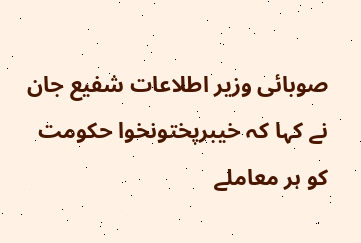صوبائی وزیر اطلاعات شفیع جان نے کہا کہ خیبرپختونخوا حکومت کو ہر معاملے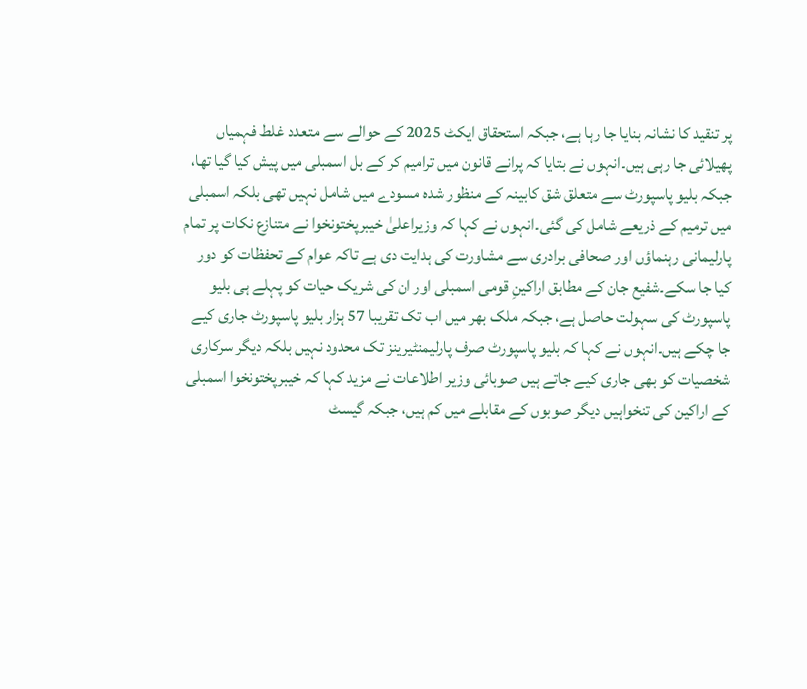پر تنقید کا نشانہ بنایا جا رہا ہے، جبکہ استحقاق ایکٹ 2025 کے حوالے سے متعدد غلط فہمیاں پھیلائی جا رہی ہیں۔انہوں نے بتایا کہ پرانے قانون میں ترامیم کر کے بل اسمبلی میں پیش کیا گیا تھا، جبکہ بلیو پاسپورٹ سے متعلق شق کابینہ کے منظور شدہ مسودے میں شامل نہیں تھی بلکہ اسمبلی میں ترمیم کے ذریعے شامل کی گئی۔انہوں نے کہا کہ وزیراعلیٰ خیبرپختونخوا نے متنازع نکات پر تمام پارلیمانی رہنماؤں اور صحافی برادری سے مشاورت کی ہدایت دی ہے تاکہ عوام کے تحفظات کو دور کیا جا سکے۔شفیع جان کے مطابق اراکینِ قومی اسمبلی اور ان کی شریک حیات کو پہلے ہی بلیو پاسپورٹ کی سہولت حاصل ہے، جبکہ ملک بھر میں اب تک تقریبا 57 ہزار بلیو پاسپورٹ جاری کیے جا چکے ہیں۔انہوں نے کہا کہ بلیو پاسپورٹ صرف پارلیمنٹیرینز تک محدود نہیں بلکہ دیگر سرکاری شخصیات کو بھی جاری کیے جاتے ہیں صوبائی وزیر اطلاعات نے مزید کہا کہ خیبرپختونخوا اسمبلی کے اراکین کی تنخواہیں دیگر صوبوں کے مقابلے میں کم ہیں، جبکہ گیسٹ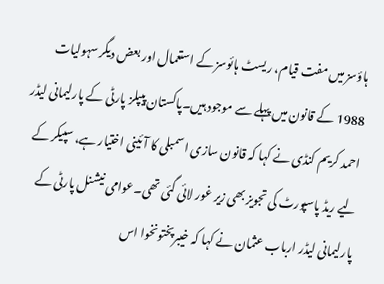ہاؤسز میں مفت قیام، ریسٹ ہائوسز کے استعمال اور بعض دیگر سہولیات 1988 کے قانون میں پہلے سے موجود ہیں۔پاکستان پیپلز پارٹی کے پارلیمانی لیڈر احمد کریم کنڈی نے کہا کہ قانون سازی اسمبلی کا آئینی اختیار ہے، سپیکر کے لیے ریڈ پاسپورٹ کی تجویز بھی زیر غور لائی گئی تھی۔عوامی نیشنل پارٹی کے پارلیمانی لیڈر ارباب عثمان نے کہا کہ خیبرپختونخوا اس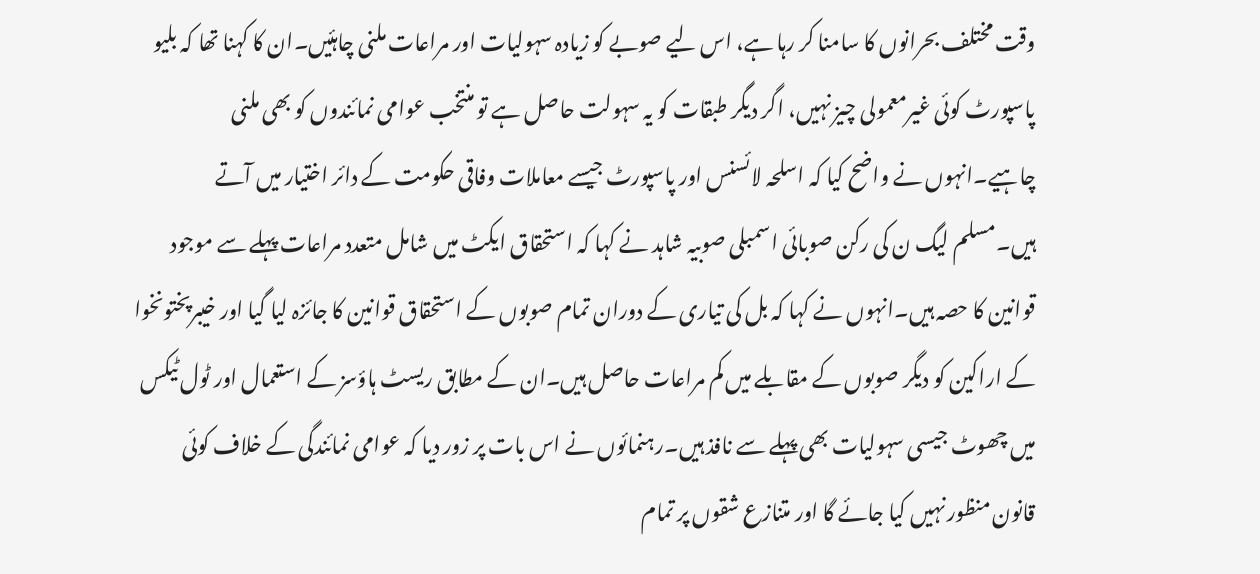وقت مختلف بحرانوں کا سامنا کر رہا ہے، اس لیے صوبے کو زیادہ سہولیات اور مراعات ملنی چاہئیں۔ان کا کہنا تھا کہ بلیو پاسپورٹ کوئی غیرمعمولی چیز نہیں، اگر دیگر طبقات کو یہ سہولت حاصل ہے تو منتخب عوامی نمائندوں کو بھی ملنی چاہیے۔انہوں نے واضح کیا کہ اسلحہ لائسنس اور پاسپورٹ جیسے معاملات وفاقی حکومت کے دائر اختیار میں آتے ہیں۔مسلم لیگ ن کی رکن صوبائی اسمبلی صوبیہ شاہد نے کہا کہ استحقاق ایکٹ میں شامل متعدد مراعات پہلے سے موجود قوانین کا حصہ ہیں۔انہوں نے کہا کہ بل کی تیاری کے دوران تمام صوبوں کے استحقاق قوانین کا جائزہ لیا گیا اور خیبرپختونخوا کے اراکین کو دیگر صوبوں کے مقابلے میں کم مراعات حاصل ہیں۔ان کے مطابق ریسٹ ہاؤسز کے استعمال اور ٹول ٹیکس میں چھوٹ جیسی سہولیات بھی پہلے سے نافذ ہیں۔رہنمائوں نے اس بات پر زور دیا کہ عوامی نمائندگی کے خلاف کوئی قانون منظور نہیں کیا جائے گا اور متنازع شقوں پر تمام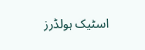اسٹیک ہولڈرز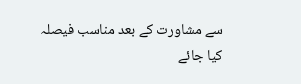سے مشاورت کے بعد مناسب فیصلہ کیا جائے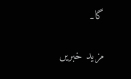گا۔

مزید خبریں